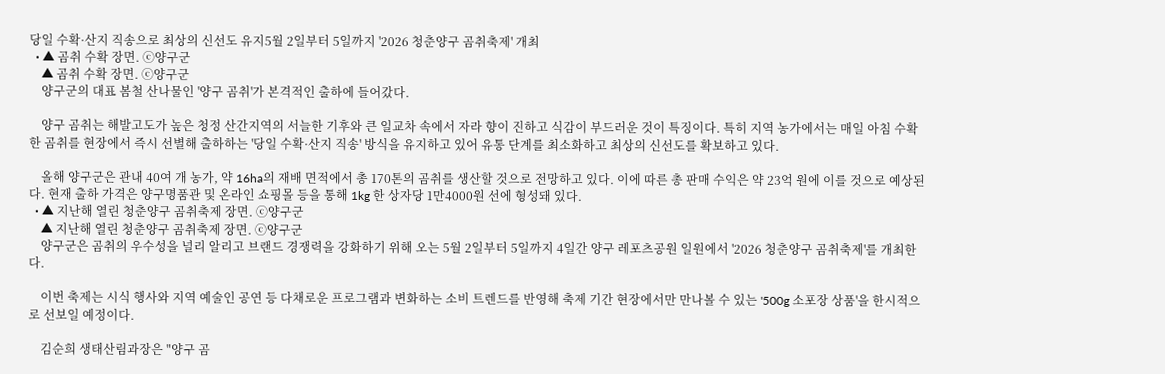당일 수확·산지 직송으로 최상의 신선도 유지5월 2일부터 5일까지 '2026 청춘양구 곰취축제' 개최
  • ▲ 곰취 수확 장면. ⓒ양구군
    ▲ 곰취 수확 장면. ⓒ양구군
    양구군의 대표 봄철 산나물인 '양구 곰취'가 본격적인 출하에 들어갔다.

    양구 곰취는 해발고도가 높은 청정 산간지역의 서늘한 기후와 큰 일교차 속에서 자라 향이 진하고 식감이 부드러운 것이 특징이다. 특히 지역 농가에서는 매일 아침 수확한 곰취를 현장에서 즉시 선별해 출하하는 '당일 수확·산지 직송' 방식을 유지하고 있어 유통 단계를 최소화하고 최상의 신선도를 확보하고 있다.

    올해 양구군은 관내 40여 개 농가, 약 16ha의 재배 면적에서 총 170톤의 곰취를 생산할 것으로 전망하고 있다. 이에 따른 총 판매 수익은 약 23억 원에 이를 것으로 예상된다. 현재 출하 가격은 양구명품관 및 온라인 쇼핑몰 등을 통해 1kg 한 상자당 1만4000원 선에 형성돼 있다.
  • ▲ 지난해 열린 청춘양구 곰취축제 장면. ⓒ양구군
    ▲ 지난해 열린 청춘양구 곰취축제 장면. ⓒ양구군
    양구군은 곰취의 우수성을 널리 알리고 브랜드 경쟁력을 강화하기 위해 오는 5월 2일부터 5일까지 4일간 양구 레포츠공원 일원에서 '2026 청춘양구 곰취축제'를 개최한다.

    이번 축제는 시식 행사와 지역 예술인 공연 등 다채로운 프로그램과 변화하는 소비 트렌드를 반영해 축제 기간 현장에서만 만나볼 수 있는 '500g 소포장 상품'을 한시적으로 선보일 예정이다.

    김순희 생태산림과장은 "양구 곰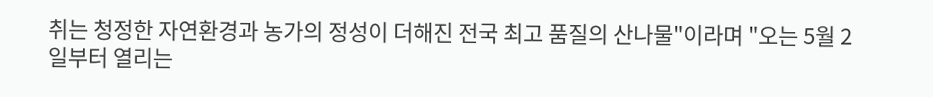취는 청정한 자연환경과 농가의 정성이 더해진 전국 최고 품질의 산나물"이라며 "오는 5월 2일부터 열리는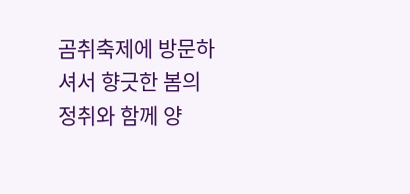곰취축제에 방문하셔서 향긋한 봄의 정취와 함께 양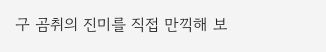구 곰취의 진미를 직접 만끽해 보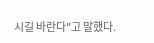시길 바란다"고 말했다.